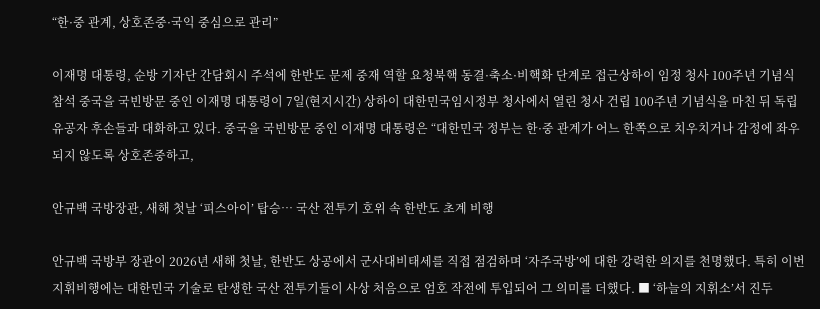“한·중 관계, 상호존중·국익 중심으로 관리”

이재명 대통령, 순방 기자단 간담회시 주석에 한반도 문제 중재 역할 요청북핵 동결·축소·비핵화 단계로 접근상하이 임정 청사 100주년 기념식 참석 중국을 국빈방문 중인 이재명 대통령이 7일(현지시간) 상하이 대한민국임시정부 청사에서 열린 청사 건립 100주년 기념식을 마친 뒤 독립유공자 후손들과 대화하고 있다. 중국을 국빈방문 중인 이재명 대통령은 “대한민국 정부는 한·중 관계가 어느 한쪽으로 치우치거나 감정에 좌우되지 않도록 상호존중하고,

안규백 국방장관, 새해 첫날 ‘피스아이’ 탑승… 국산 전투기 호위 속 한반도 초계 비행

안규백 국방부 장관이 2026년 새해 첫날, 한반도 상공에서 군사대비태세를 직접 점검하며 ‘자주국방’에 대한 강력한 의지를 천명했다. 특히 이번 지휘비행에는 대한민국 기술로 탄생한 국산 전투기들이 사상 처음으로 엄호 작전에 투입되어 그 의미를 더했다. ■ ‘하늘의 지휘소’서 진두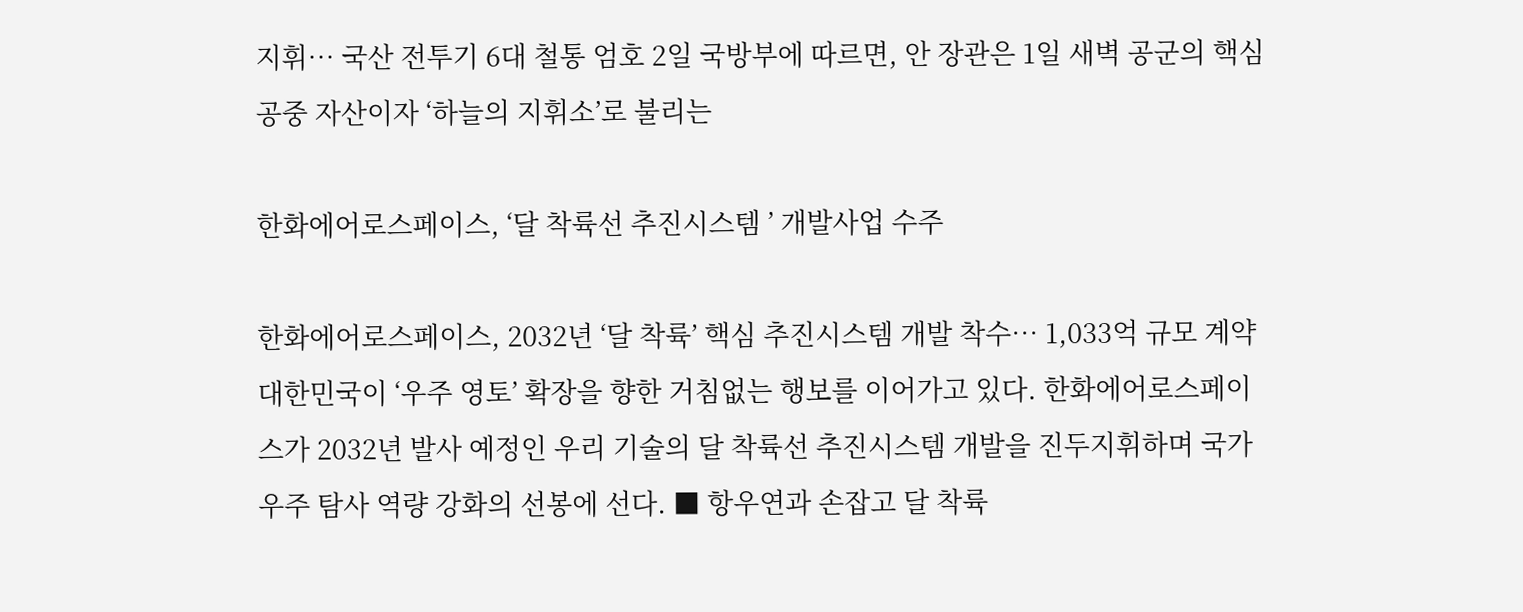지휘… 국산 전투기 6대 철통 엄호 2일 국방부에 따르면, 안 장관은 1일 새벽 공군의 핵심 공중 자산이자 ‘하늘의 지휘소’로 불리는

한화에어로스페이스, ‘달 착륙선 추진시스템 ’ 개발사업 수주

한화에어로스페이스, 2032년 ‘달 착륙’ 핵심 추진시스템 개발 착수… 1,033억 규모 계약 대한민국이 ‘우주 영토’ 확장을 향한 거침없는 행보를 이어가고 있다. 한화에어로스페이스가 2032년 발사 예정인 우리 기술의 달 착륙선 추진시스템 개발을 진두지휘하며 국가 우주 탐사 역량 강화의 선봉에 선다. ■ 항우연과 손잡고 달 착륙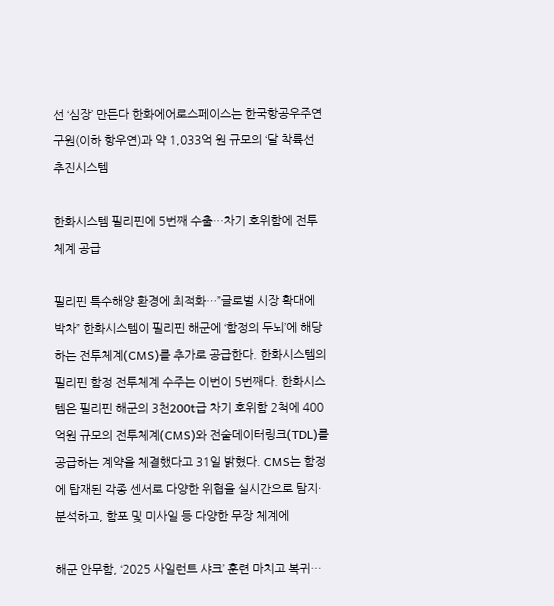선 ‘심장’ 만든다 한화에어로스페이스는 한국항공우주연구원(이하 항우연)과 약 1,033억 원 규모의 ‘달 착륙선 추진시스템

한화시스템 필리핀에 5번째 수출…차기 호위함에 전투체계 공급

필리핀 특수해양 환경에 최적화…”글로벌 시장 확대에 박차” 한화시스템이 필리핀 해군에 ‘함정의 두뇌’에 해당하는 전투체계(CMS)를 추가로 공급한다. 한화시스템의 필리핀 함정 전투체계 수주는 이번이 5번째다. 한화시스템은 필리핀 해군의 3천200t급 차기 호위함 2척에 400억원 규모의 전투체계(CMS)와 전술데이터링크(TDL)를 공급하는 계약을 체결했다고 31일 밝혔다. CMS는 함정에 탑재된 각종 센서로 다양한 위협을 실시간으로 탐지·분석하고, 함포 및 미사일 등 다양한 무장 체계에

해군 안무함, ‘2025 사일런트 샤크’ 훈련 마치고 복귀…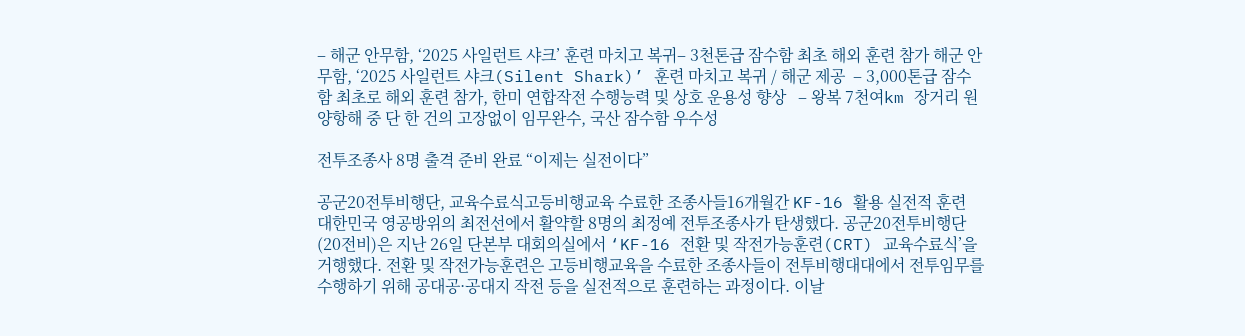– 해군 안무함, ‘2025 사일런트 샤크’ 훈련 마치고 복귀– 3천톤급 잠수함 최초 해외 훈련 참가 해군 안무함, ‘2025 사일런트 샤크(Silent Shark)’ 훈련 마치고 복귀 / 해군 제공  – 3,000톤급 잠수함 최초로 해외 훈련 참가, 한미 연합작전 수행능력 및 상호 운용성 향상   – 왕복 7천여km 장거리 원양항해 중 단 한 건의 고장없이 임무완수, 국산 잠수함 우수성

전투조종사 8명 출격 준비 완료 “이제는 실전이다”

공군20전투비행단, 교육수료식고등비행교육 수료한 조종사들16개월간 KF-16 활용 실전적 훈련 대한민국 영공방위의 최전선에서 활약할 8명의 최정예 전투조종사가 탄생했다. 공군20전투비행단(20전비)은 지난 26일 단본부 대회의실에서 ‘KF-16 전환 및 작전가능훈련(CRT) 교육수료식’을 거행했다. 전환 및 작전가능훈련은 고등비행교육을 수료한 조종사들이 전투비행대대에서 전투임무를 수행하기 위해 공대공·공대지 작전 등을 실전적으로 훈련하는 과정이다. 이날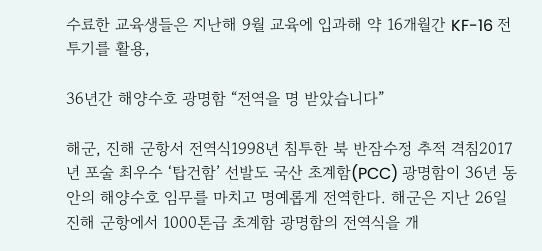수료한 교육생들은 지난해 9월 교육에 입과해 약 16개월간 KF-16 전투기를 활용,

36년간 해양수호 광명함 “전역을 명 받았습니다”

해군, 진해 군항서 전역식1998년 침투한 북 반잠수정 추적 격침2017년 포술 최우수 ‘탑건함’ 선발도 국산 초계함(PCC) 광명함이 36년 동안의 해양수호 임무를 마치고 명예롭게 전역한다. 해군은 지난 26일 진해 군항에서 1000톤급 초계함 광명함의 전역식을 개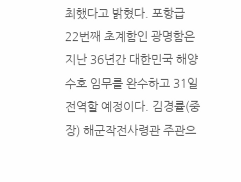최했다고 밝혔다. 포항급 22번째 초계함인 광명함은 지난 36년간 대한민국 해양수호 임무를 완수하고 31일 전역할 예정이다. 김경률(중장) 해군작전사령관 주관으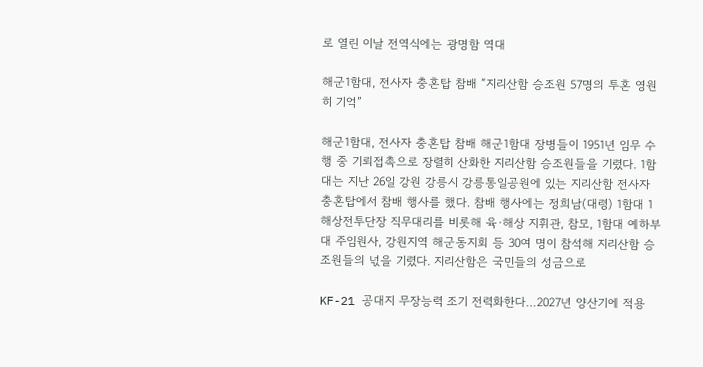로 열린 이날 전역식에는 광명함 역대

해군1함대, 전사자 충혼탑 참배 “지리산함 승조원 57명의 투혼 영원히 기억”

해군1함대, 전사자 충혼탑 참배 해군1함대 장병들이 1951년 임무 수행 중 기뢰접촉으로 장렬히 산화한 지리산함 승조원들을 기렸다. 1함대는 지난 26일 강원 강릉시 강릉통일공원에 있는 지리산함 전사자 충혼탑에서 참배 행사를 했다. 참배 행사에는 정희남(대령) 1함대 1해상전투단장 직무대리를 비롯해 육·해상 지휘관, 참모, 1함대 예하부대 주임원사, 강원지역 해군동지회 등 30여 명이 참석해 지리산함 승조원들의 넋을 기렸다. 지리산함은 국민들의 성금으로

KF-21 공대지 무장능력 조기 전력화한다…2027년 양산기에 적용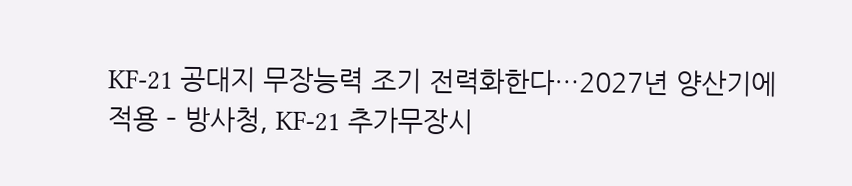KF-21 공대지 무장능력 조기 전력화한다…2027년 양산기에 적용 – 방사청, KF-21 추가무장시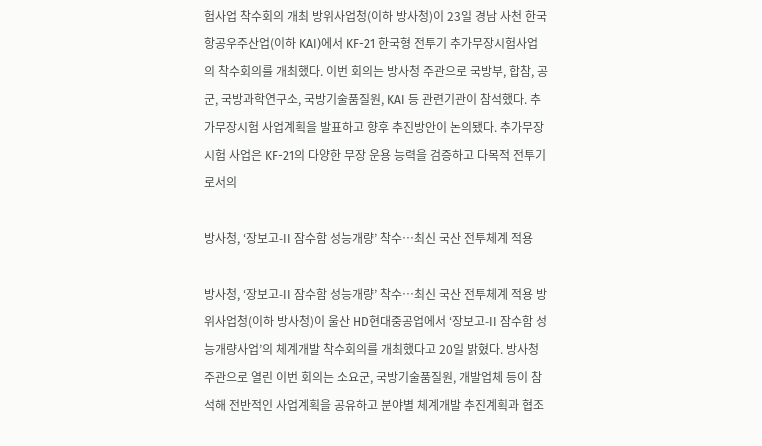험사업 착수회의 개최 방위사업청(이하 방사청)이 23일 경남 사천 한국항공우주산업(이하 KAI)에서 KF-21 한국형 전투기 추가무장시험사업의 착수회의를 개최했다. 이번 회의는 방사청 주관으로 국방부, 합참, 공군, 국방과학연구소, 국방기술품질원, KAI 등 관련기관이 참석했다. 추가무장시험 사업계획을 발표하고 향후 추진방안이 논의됐다. 추가무장시험 사업은 KF-21의 다양한 무장 운용 능력을 검증하고 다목적 전투기로서의

방사청, ‘장보고-II 잠수함 성능개량’ 착수…최신 국산 전투체계 적용

방사청, ‘장보고-II 잠수함 성능개량’ 착수…최신 국산 전투체계 적용 방위사업청(이하 방사청)이 울산 HD현대중공업에서 ‘장보고-II 잠수함 성능개량사업’의 체계개발 착수회의를 개최했다고 20일 밝혔다. 방사청 주관으로 열린 이번 회의는 소요군, 국방기술품질원, 개발업체 등이 참석해 전반적인 사업계획을 공유하고 분야별 체계개발 추진계획과 협조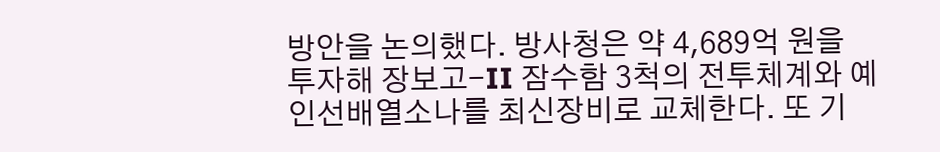방안을 논의했다. 방사청은 약 4,689억 원을 투자해 장보고-II 잠수함 3척의 전투체계와 예인선배열소나를 최신장비로 교체한다. 또 기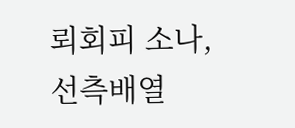뢰회피 소나, 선측배열